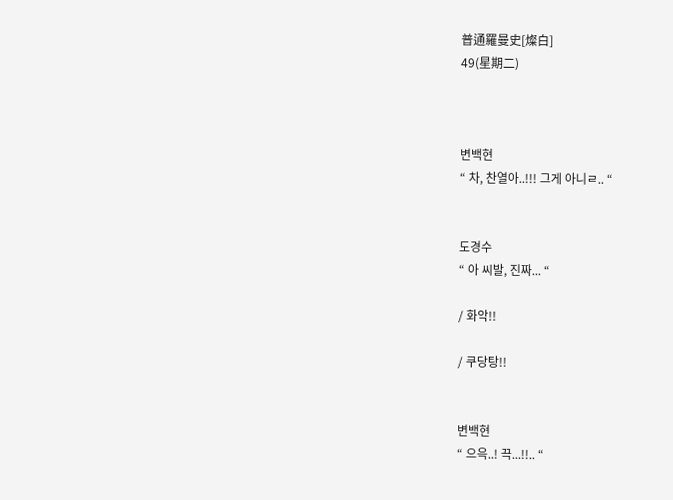普通羅曼史[燦白]
49(星期二)



변백현
“ 차, 찬열아..!!! 그게 아니ㄹ.. “


도경수
“ 아 씨발, 진짜... “

/ 화악!!

/ 쿠당탕!!


변백현
“ 으윽..! 끅...!!.. “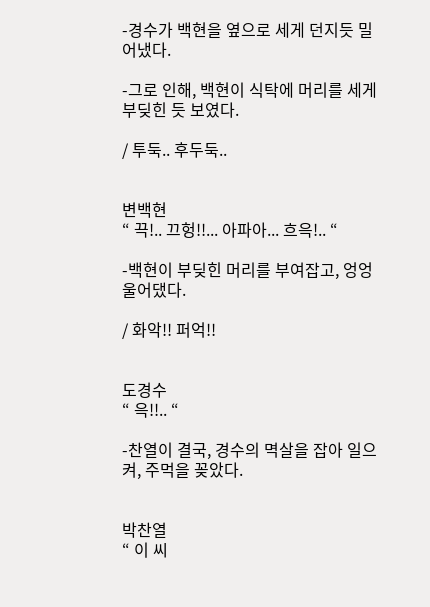-경수가 백현을 옆으로 세게 던지듯 밀어냈다.

-그로 인해, 백현이 식탁에 머리를 세게 부딪힌 듯 보였다.

/ 투둑.. 후두둑..


변백현
“ 끅!.. 끄헝!!... 아파아... 흐윽!.. “

-백현이 부딪힌 머리를 부여잡고, 엉엉 울어댔다.

/ 화악!! 퍼억!!


도경수
“ 윽!!.. “

-찬열이 결국, 경수의 멱살을 잡아 일으켜, 주먹을 꽂았다.


박찬열
“ 이 씨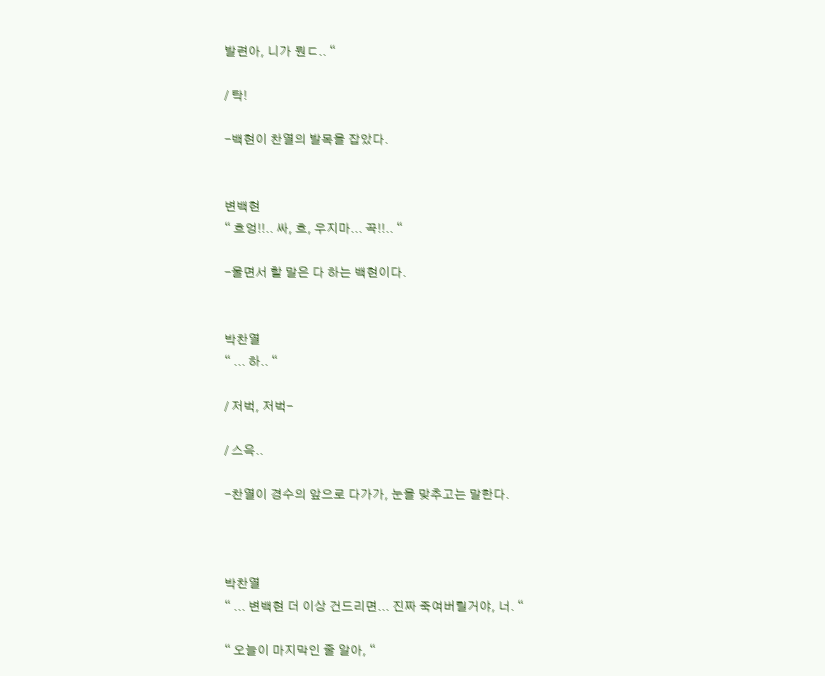발련아, 니가 뭔ㄷ.. “

/ 탁!

-백현이 찬열의 발목을 잡았다.


변백현
“ 흐엉!!.. 싸, 흐, 우지마... 끅!!.. “

-울면서 할 말은 다 하는 백현이다.


박찬열
“ ... 하.. “

/ 저벅, 저벅-

/ 스윽..

-찬열이 경수의 앞으로 다가가, 눈을 맞추고는 말한다.



박찬열
“ ... 변백현 더 이상 건드리면... 진짜 죽여버릴거야, 너. “

“ 오늘이 마지막인 줄 알아, “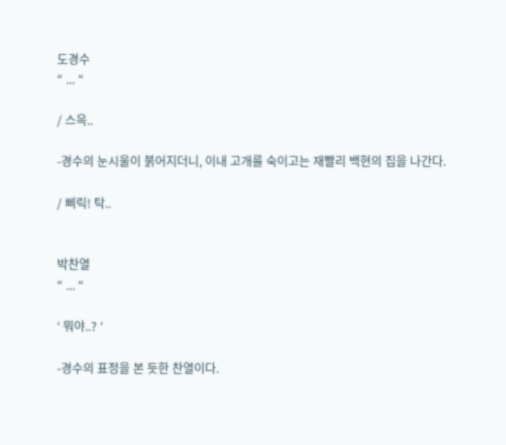도경수
“ ... “

/ 스윽..

-경수의 눈시울이 붉어지더니, 이내 고개를 숙이고는 재빨리 백현의 집을 나간다.

/ 삐릭! 탁..


박찬열
“ ... “

‘ 뭐야..? ‘

-경수의 표정을 본 듯한 찬열이다.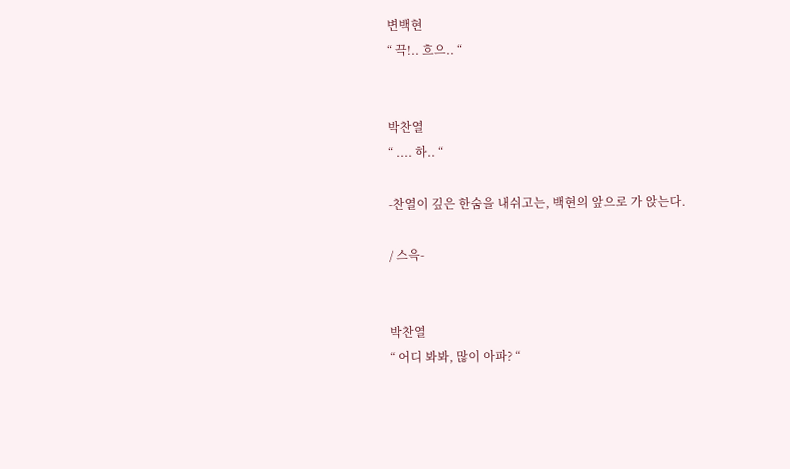변백현
“ 끅!.. 흐으.. “


박찬열
“ .... 하.. “

-찬열이 깊은 한숨을 내쉬고는, 백현의 앞으로 가 앉는다.

/ 스윽-


박찬열
“ 어디 봐봐, 많이 아파? “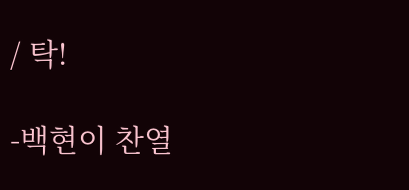/ 탁!

-백현이 찬열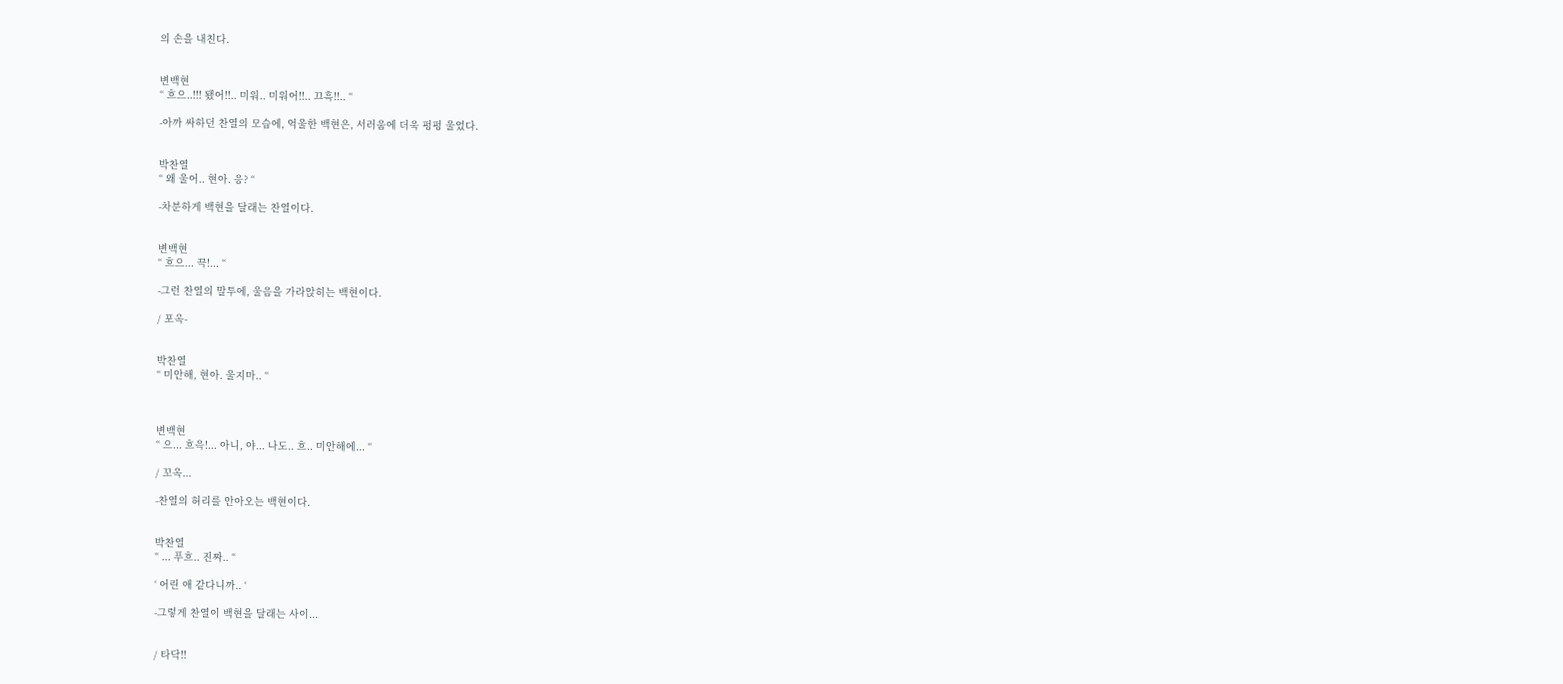의 손을 내친다.


변백현
“ 흐으..!!! 됐어!!.. 미워.. 미워어!!.. 끄흑!!.. “

-아까 싸하던 찬열의 모습에, 억울한 백현은, 서러움에 더욱 펑펑 울었다.


박찬열
“ 왜 울어.. 현아. 응? “

-차분하게 백현을 달래는 찬열이다.


변백현
“ 흐으... 끅!... “

-그런 찬열의 말투에, 울음을 가라앉히는 백현이다.

/ 포옥-


박찬열
“ 미안해, 현아. 울지마.. “



변백현
“ 으... 흐윽!... 아니, 야... 나도.. 흐.. 미안해에... “

/ 꼬옥...

-찬열의 허리를 안아오는 백현이다.


박찬열
“ ... 푸흐.. 진짜.. “

‘ 어린 애 같다니까.. ‘

-그렇게 찬열이 백현을 달래는 사이...


/ 타닥!!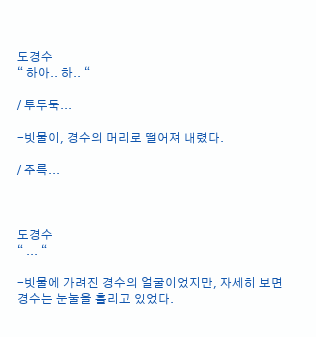도경수
“ 하아.. 하.. “

/ 투두둑...

-빗물이, 경수의 머리로 떨어져 내렸다.

/ 주륵...



도경수
“ ... “

-빗물에 가려진 경수의 얼굴이었지만, 자세히 보면 경수는 눈눌을 흘리고 있었다.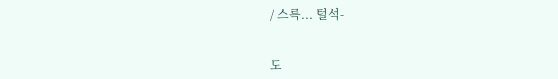/ 스륵... 털석-


도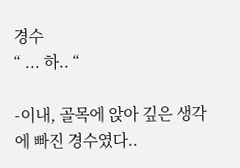경수
“ ... 하.. “

-이내, 골목에 앉아 깊은 생각에 빠진 경수였다..